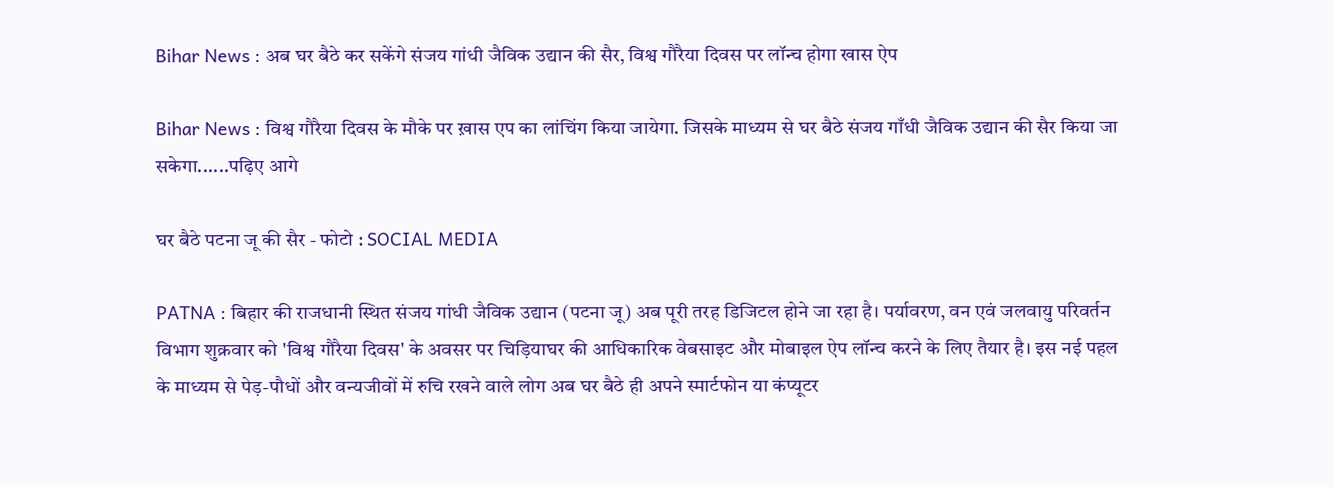Bihar News : अब घर बैठे कर सकेंगे संजय गांधी जैविक उद्यान की सैर, विश्व गौरैया दिवस पर लॉन्च होगा खास ऐप

Bihar News : विश्व गौरैया दिवस के मौके पर ख़ास एप का लांचिंग किया जायेगा. जिसके माध्यम से घर बैठे संजय गाँधी जैविक उद्यान की सैर किया जा सकेगा......पढ़िए आगे

घर बैठे पटना जू की सैर - फोटो : SOCIAL MEDIA

PATNA : बिहार की राजधानी स्थित संजय गांधी जैविक उद्यान (पटना जू) अब पूरी तरह डिजिटल होने जा रहा है। पर्यावरण, वन एवं जलवायु परिवर्तन विभाग शुक्रवार को 'विश्व गौरैया दिवस' के अवसर पर चिड़ियाघर की आधिकारिक वेबसाइट और मोबाइल ऐप लॉन्च करने के लिए तैयार है। इस नई पहल के माध्यम से पेड़-पौधों और वन्यजीवों में रुचि रखने वाले लोग अब घर बैठे ही अपने स्मार्टफोन या कंप्यूटर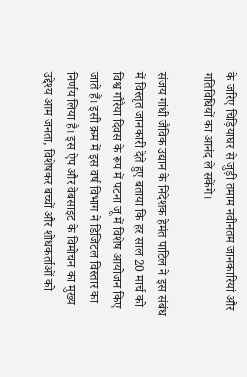के जरिए चिड़ियाघर से जुड़ी तमाम नवीनतम जानकारियां और गतिविधियों का आनंद ले सकेंगे।

संजय गांधी जैविक उद्यान के निदेशक हेमंत पाटिल ने इस संबंध में विस्तृत जानकारी देते हुए बताया कि हर साल 20 मार्च को विश्व गौरैया दिवस के रूप में पटना जू में विशेष आयोजन किए जाते हैं। इसी क्रम में इस वर्ष विभाग ने डिजिटल विस्तार का निर्णय लिया है। इस ऐप और वेबसाइट के विमोचन का मुख्य उद्देश्य आम जनता, विशेषकर बच्चों और शोधकर्ताओं को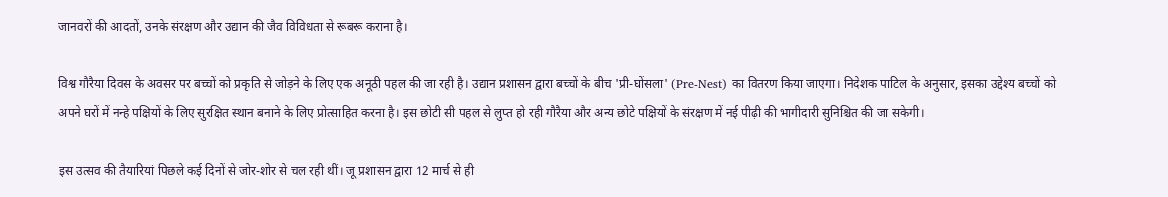जानवरों की आदतों, उनके संरक्षण और उद्यान की जैव विविधता से रूबरू कराना है।

विश्व गौरैया दिवस के अवसर पर बच्चों को प्रकृति से जोड़ने के लिए एक अनूठी पहल की जा रही है। उद्यान प्रशासन द्वारा बच्चों के बीच 'प्री-घोंसला' (Pre-Nest) का वितरण किया जाएगा। निदेशक पाटिल के अनुसार, इसका उद्देश्य बच्चों को अपने घरों में नन्हे पक्षियों के लिए सुरक्षित स्थान बनाने के लिए प्रोत्साहित करना है। इस छोटी सी पहल से लुप्त हो रही गौरैया और अन्य छोटे पक्षियों के संरक्षण में नई पीढ़ी की भागीदारी सुनिश्चित की जा सकेगी।

इस उत्सव की तैयारियां पिछले कई दिनों से जोर-शोर से चल रही थीं। जू प्रशासन द्वारा 12 मार्च से ही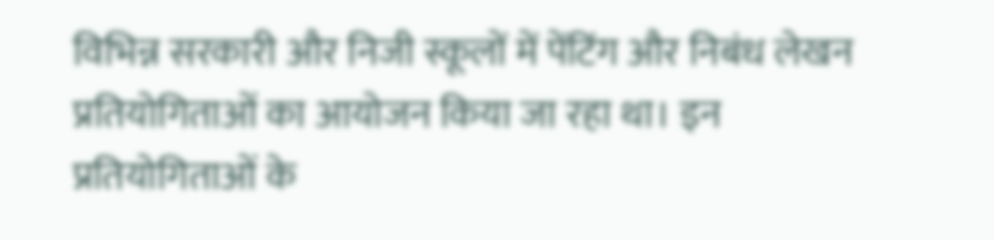विभिन्न सरकारी और निजी स्कूलों में पेंटिंग और निबंध लेखन प्रतियोगिताओं का आयोजन किया जा रहा था। इन प्रतियोगिताओं के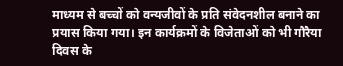माध्यम से बच्चों को वन्यजीवों के प्रति संवेदनशील बनाने का प्रयास किया गया। इन कार्यक्रमों के विजेताओं को भी गौरैया दिवस के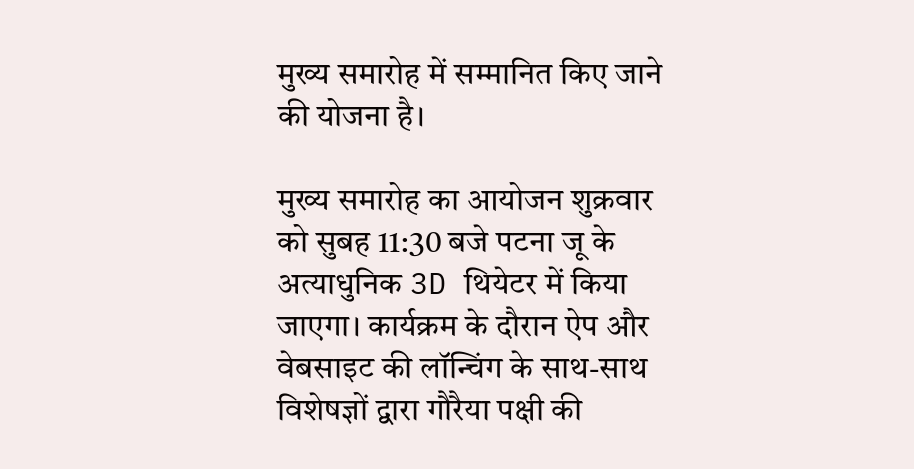मुख्य समारोह में सम्मानित किए जाने की योजना है।

मुख्य समारोह का आयोजन शुक्रवार को सुबह 11:30 बजे पटना जू के अत्याधुनिक 3D थियेटर में किया जाएगा। कार्यक्रम के दौरान ऐप और वेबसाइट की लॉन्चिंग के साथ-साथ विशेषज्ञों द्वारा गौरैया पक्षी की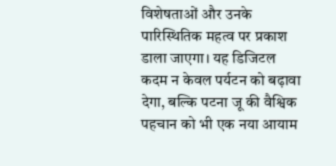विशेषताओं और उनके पारिस्थितिक महत्व पर प्रकाश डाला जाएगा। यह डिजिटल कदम न केवल पर्यटन को बढ़ावा देगा, बल्कि पटना जू की वैश्विक पहचान को भी एक नया आयाम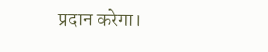प्रदान करेगा।